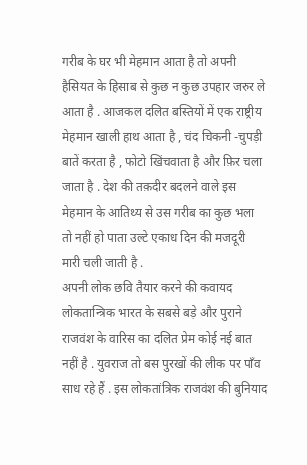गरीब के घर भी मेहमान आता है तो अपनी हैसियत के हिसाब से कुछ न कुछ उपहार जरुर ले आता है . आजकल दलित बस्तियों में एक राष्ट्रीय मेहमान खाली हाथ आता है , चंद चिकनी -चुपड़ी बातें करता है , फोटो खिंचवाता है और फ़िर चला जाता है . देश की तक़दीर बदलने वाले इस मेहमान के आतिथ्य से उस गरीब का कुछ भला तो नहीं हो पाता उल्टे एकाध दिन की मजदूरी मारी चली जाती है .
अपनी लोक छवि तैयार करने की कवायद लोकतान्त्रिक भारत के सबसे बड़े और पुराने राजवंश के वारिस का दलित प्रेम कोई नई बात नहीं है . युवराज तो बस पुरखों की लीक पर पाँव साध रहे हैं . इस लोकतांत्रिक राजवंश की बुनियाद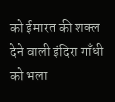को ईमारत की शक्ल देने वाली इंदिरा गाँधी को भला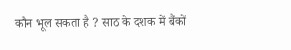कौन भूल सकता है ? साठ के दशक में बैंकों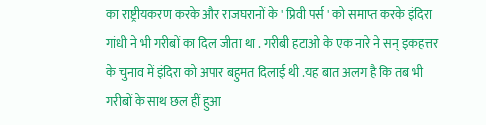का राष्ट्रीयकरण करके और राजघरानों के ' प्रिवी पर्स ' को समाप्त करके इंदिरा गांधी ने भी गरीबों का दिल जीता था . गरीबी हटाओ के एक नारे ने सन् इकहत्तर के चुनाव में इंदिरा को अपार बहुमत दिलाई थी .यह बात अलग है कि तब भी गरीबों के साथ छल हीं हुआ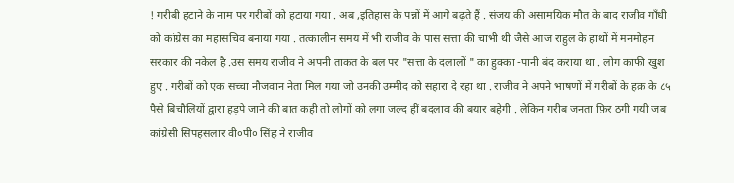! गरीबी हटाने के नाम पर गरीबों को हटाया गया . अब ,इतिहास के पन्नों में आगे बढ़ते हैं . संजय की असामयिक मौत के बाद राजीव गाँधी को कांग्रेस का महासचिव बनाया गया . तत्कालीन समय में भी राजीव के पास सत्ता की चाभी थी जैसे आज राहुल के हाथों में मनमोहन सरकार की नकेल है .उस समय राजीव ने अपनी ताकत के बल पर "सत्ता के दलालों " का हुक्का -पानी बंद कराया था . लोग काफी खुश हुए . गरीबों को एक सच्चा नौजवान नेता मिल गया जो उनकी उम्मीद को सहारा दे रहा था . राजीव ने अपने भाषणों में गरीबों के हक़ के ८५ पैसे बिचौलियों द्वारा हड़पे जाने की बात कही तो लोगों को लगा जल्द हीं बदलाव की बयार बहेगी . लेकिन गरीब जनता फ़िर ठगी गयी जब कांग्रेसी सिपहसलार वी०पी० सिंह ने राजीव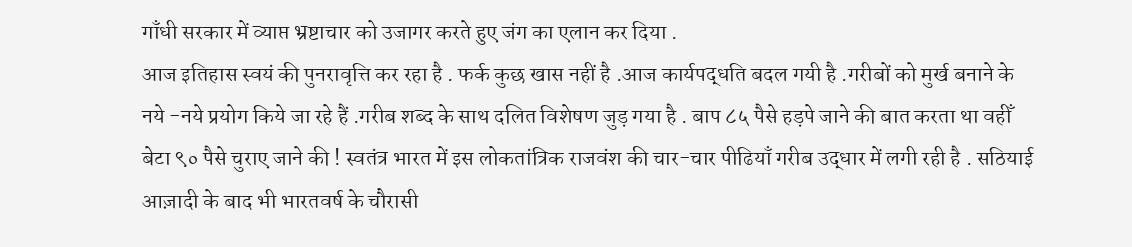गाँधी सरकार में व्याप्त भ्रष्टाचार को उजागर करते हुए जंग का एलान कर दिया .
आज इतिहास स्वयं की पुनरावृत्ति कर रहा है . फर्क कुछ खास नहीं है .आज कार्यपद्धति बदल गयी है .गरीबों को मुर्ख बनाने के नये -नये प्रयोग किये जा रहे हैं .गरीब शब्द के साथ दलित विशेषण जुड़ गया है . बाप ८५ पैसे हड़पे जाने की बात करता था वहीँ बेटा ९० पैसे चुराए जाने की ! स्वतंत्र भारत में इस लोकतांत्रिक राजवंश की चार-चार पीढियाँ गरीब उद्धार में लगी रही है . सठियाई आज़ादी के बाद भी भारतवर्ष के चौरासी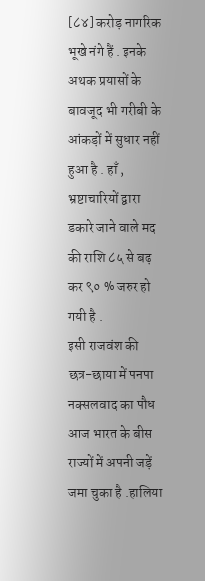[८४] करोड़ नागरिक भूखे नंगे हैं . इनके अथक प्रयासों के बावजूद भी गरीबी के आंकड़ों में सुधार नहीं हुआ है . हाँ , भ्रष्टाचारियों द्वारा डकारे जाने वाले मद की राशि ८५ से बढ़ कर ९० % जरुर हो गयी है .
इसी राजवंश की छत्र-छाया में पनपा नक्सलवाद का पौध आज भारत के बीस राज्यों में अपनी जड़ें जमा चुका है .हालिया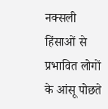नक्सली हिंसाओं से प्रभावित लोगों के आंसू पोछते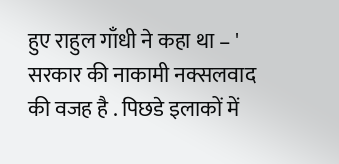हुए राहुल गाँधी ने कहा था – ' सरकार की नाकामी नक्सलवाद की वजह है . पिछडे इलाकों में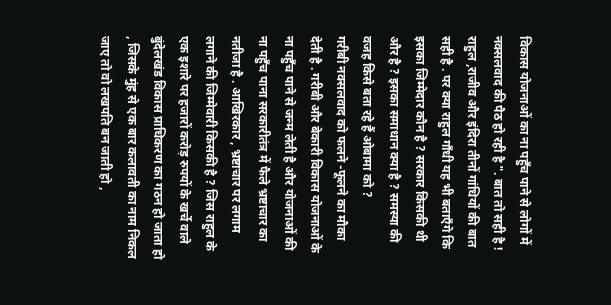विकास योजनाओं का ना पहुँच पाने से लोगों में नक्सलवाद की पैठ हो रही है ". बात तो सही है ! राहुल ,राजीव और इंदिरा तीनों गांधियों की बात सही है . पर क्या राहुल गाँधी यह भी बताएँगे कि इसका जिम्मेदार कौन है ? सरकार किसकी थी और है ? इसका समाधान क्या है ? समस्या की वजह किसे बता रहे हैं ओबामा को ?
गरीबी नक्सलवाद को फलने -फूलने का मौका देती है . गरीबी और बेकारी विकास योजनाओं के ना पहुँच पाने से जन्म लेती है और योजनाओं की ना पहुँच पाना सरकारीतंत्र में फैले भ्रष्टाचार का नतीजा है . आखिरकार , भ्रष्टाचार पर लगाम लगाने की जिम्मेवारी किसकी है ? जिस राहुल के एक इशारे पर हजारों करोड़ रुपयों के खर्चे वाले बुंदेलखंड विकास प्राधिकरण का गठन हो जाता हो , जिसके मुंह से एक बार कलावती का नाम निकल जाए तो वो लखपति बन जाती हो ,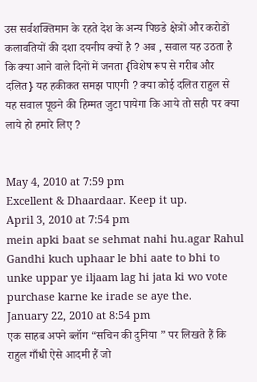उस सर्वशक्तिमान के रहते देश के अन्य पिछडे क्षेत्रों और करोडों कलावतियों की दशा दयनीय क्यों है ? अब , सवाल यह उठता है कि क्या आने वाले दिनों में जनता {विशेष रूप से गरीब और दलित} यह हकीकत समझ पाएगी ? क्या कोई दलित राहुल से यह सवाल पूछने की हिम्मत जुटा पायेगा कि आये तो सही पर क्या लाये हो हमारे लिए ?


May 4, 2010 at 7:59 pm
Excellent & Dhaardaar. Keep it up.
April 3, 2010 at 7:54 pm
mein apki baat se sehmat nahi hu.agar Rahul Gandhi kuch uphaar le bhi aate to bhi to unke uppar ye iljaam lag hi jata ki wo vote purchase karne ke irade se aye the.
January 22, 2010 at 8:54 pm
एक साहब अपने ब्लॉग “सचिन की दुनिया ” पर लिखते हैं कि राहुल गाँधी ऐसे आदमी हैं जो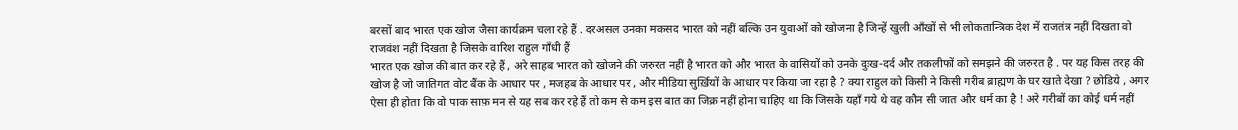बरसों बाद भारत एक खोज जैसा कार्यक्रम चला रहे हैं . दरअसल उनका मकसद भारत को नहीं बल्कि उन युवाओं को खोजना है जिन्हें खुली आँखों से भी लोकतान्त्रिक देश में राजतंत्र नहीं दिखता वो राजवंश नहीं दिखता है जिसके वारिश राहुल गाँधी हैं
भारत एक खोज की बात कर रहे हैं , अरे साहब भारत को खोजने की जरुरत नहीं है भारत को और भारत के वासियों को उनके दुःख-दर्द और तकलीफों को समझने की जरुरत है . पर यह किस तरह की खोज है जो जातिगत वोट बैंक के आधार पर , मजहब के आधार पर , और मीडिया सुर्ख़ियों के आधार पर किया जा रहा है ? क्या राहुल को किसी ने किसी गरीब ब्राह्मण के घर खाते देखा ? छोडिये , अगर ऐसा ही होता कि वो पाक साफ़ मन से यह सब कर रहे हैं तो कम से कम इस बात का जिक्र नहीं होना चाहिए था कि जिसके यहाँ गये थे वह कौन सी जात और धर्म का है ! अरे गरीबों का कोई धर्म नहीं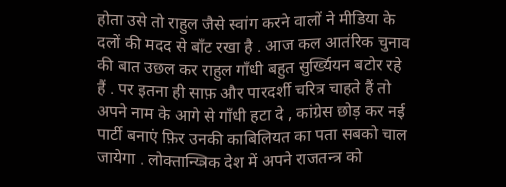होता उसे तो राहुल जैसे स्वांग करने वालों ने मीडिया के दलों की मदद से बाँट रखा है . आज कल आतंरिक चुनाव की बात उछल कर राहुल गाँधी बहुत सुर्ख्यियन बटोर रहे हैं . पर इतना ही साफ़ और पारदर्शी चरित्र चाहते हैं तो अपने नाम के आगे से गाँधी हटा दे , कांग्रेस छोड़ कर नई पार्टी बनाएं फ़िर उनकी काबिलियत का पता सबको चाल जायेगा . लोक्तान्य्त्रिक देश में अपने राजतन्त्र को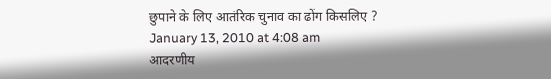छुपाने के लिए आतंरिक चुनाव का ढोंग किसलिए ?
January 13, 2010 at 4:08 am
आदरणीय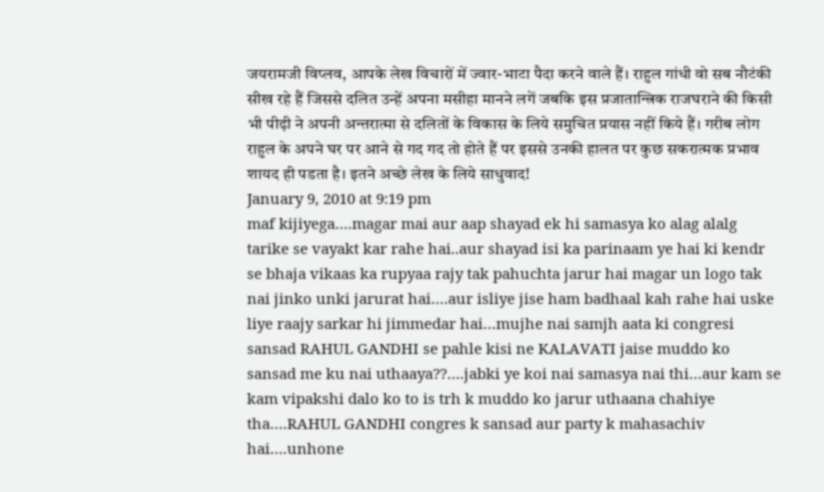जयरामजी विप्लव, आपके लेख विचारों में ज्वार-भाटा पैदा करने वाले हैं। राहुल गांधी वो सब नौटंकी सीख रहे हैं जिससे दलित उन्हें अपना मसीहा मानने लगें जबकि इस प्रजातान्त्रिक राजघराने की किसी भी पीढ़ी ने अपनी अन्तरात्मा से दलितों के विकास के लिये समुचित प्रयास नहीं किये हैं। गरीब लोग राहुल के अपने घर पर आने से गद गद तो होते हैं पर इससे उनकी हालत पर कुछ सकरात्मक प्रभाव शायद ही पडता है। इतने अच्छे लेख के लिये साधुवाद!
January 9, 2010 at 9:19 pm
maf kijiyega….magar mai aur aap shayad ek hi samasya ko alag alalg tarike se vayakt kar rahe hai..aur shayad isi ka parinaam ye hai ki kendr se bhaja vikaas ka rupyaa rajy tak pahuchta jarur hai magar un logo tak nai jinko unki jarurat hai….aur isliye jise ham badhaal kah rahe hai uske liye raajy sarkar hi jimmedar hai…mujhe nai samjh aata ki congresi sansad RAHUL GANDHI se pahle kisi ne KALAVATI jaise muddo ko sansad me ku nai uthaaya??….jabki ye koi nai samasya nai thi…aur kam se kam vipakshi dalo ko to is trh k muddo ko jarur uthaana chahiye tha….RAHUL GANDHI congres k sansad aur party k mahasachiv hai….unhone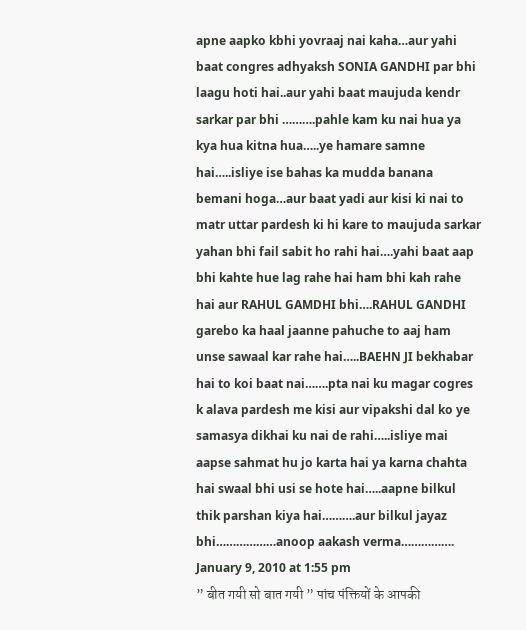apne aapko kbhi yovraaj nai kaha…aur yahi baat congres adhyaksh SONIA GANDHI par bhi laagu hoti hai..aur yahi baat maujuda kendr sarkar par bhi ……….pahle kam ku nai hua ya kya hua kitna hua…..ye hamare samne hai…..isliye ise bahas ka mudda banana bemani hoga…aur baat yadi aur kisi ki nai to matr uttar pardesh ki hi kare to maujuda sarkar yahan bhi fail sabit ho rahi hai….yahi baat aap bhi kahte hue lag rahe hai ham bhi kah rahe hai aur RAHUL GAMDHI bhi….RAHUL GANDHI garebo ka haal jaanne pahuche to aaj ham unse sawaal kar rahe hai…..BAEHN JI bekhabar hai to koi baat nai…….pta nai ku magar cogres k alava pardesh me kisi aur vipakshi dal ko ye samasya dikhai ku nai de rahi…..isliye mai aapse sahmat hu jo karta hai ya karna chahta hai swaal bhi usi se hote hai…..aapne bilkul thik parshan kiya hai……….aur bilkul jayaz bhi………………anoop aakash verma…………….
January 9, 2010 at 1:55 pm
” बीत गयी सो बात गयी ” पांच पंक्तियों के आपकी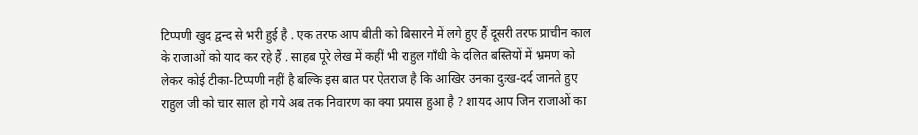टिप्पणी खुद द्वन्द से भरी हुई है . एक तरफ आप बीती को बिसारने में लगे हुए हैं दूसरी तरफ प्राचीन काल के राजाओं को याद कर रहे हैं . साहब पूरे लेख में कहीं भी राहुल गाँधी के दलित बस्तियों में भ्रमण को लेकर कोई टीका-टिप्पणी नहीं है बल्कि इस बात पर ऐतराज है कि आखिर उनका दुःख-दर्द जानते हुए राहुल जी को चार साल हो गये अब तक निवारण का क्या प्रयास हुआ है ? शायद आप जिन राजाओं का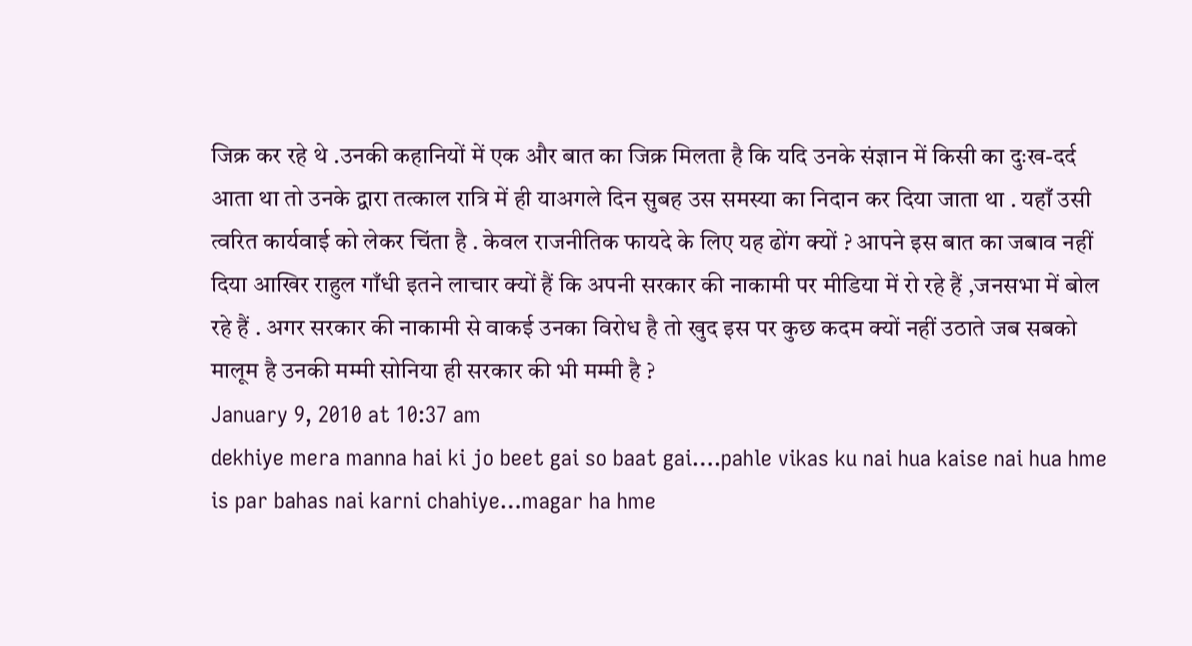जिक्र कर रहे थे .उनकी कहानियों में एक और बात का जिक्र मिलता है कि यदि उनके संज्ञान में किसी का दुःख-दर्द आता था तो उनके द्वारा तत्काल रात्रि में ही याअगले दिन सुबह उस समस्या का निदान कर दिया जाता था . यहाँ उसी त्वरित कार्यवाई को लेकर चिंता है . केवल राजनीतिक फायदे के लिए यह ढोंग क्यों ? आपने इस बात का जबाव नहीं दिया आखिर राहुल गाँधी इतने लाचार क्यों हैं कि अपनी सरकार की नाकामी पर मीडिया में रो रहे हैं ,जनसभा में बोल रहे हैं . अगर सरकार की नाकामी से वाकई उनका विरोध है तो खुद इस पर कुछ कदम क्यों नहीं उठाते जब सबको मालूम है उनकी मम्मी सोनिया ही सरकार की भी मम्मी है ?
January 9, 2010 at 10:37 am
dekhiye mera manna hai ki jo beet gai so baat gai….pahle vikas ku nai hua kaise nai hua hme is par bahas nai karni chahiye…magar ha hme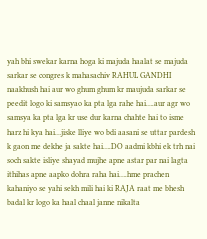yah bhi swekar karna hoga ki majuda haalat se majuda sarkar se congres k mahasachiv RAHUL GANDHI naakhush hai aur wo ghum ghum kr maujuda sarkar se peedit logo ki samsyao ka pta lga rahe hai….aur agr wo samsya ka pta lga kr use dur karna chahte hai to isme harz hi kya hai…jiske lliye wo bdi aasani se uttar pardesh k gaon me dekhe ja sakte hai….DO aadmi kbhi ek trh nai soch sakte isliye shayad mujhe apne astar par nai lagta ithihas apne aapko dohra raha hai….hme prachen kahaniyo se yahi sekh mili hai ki RAJA raat me bhesh badal kr logo ka haal chaal janne nikalta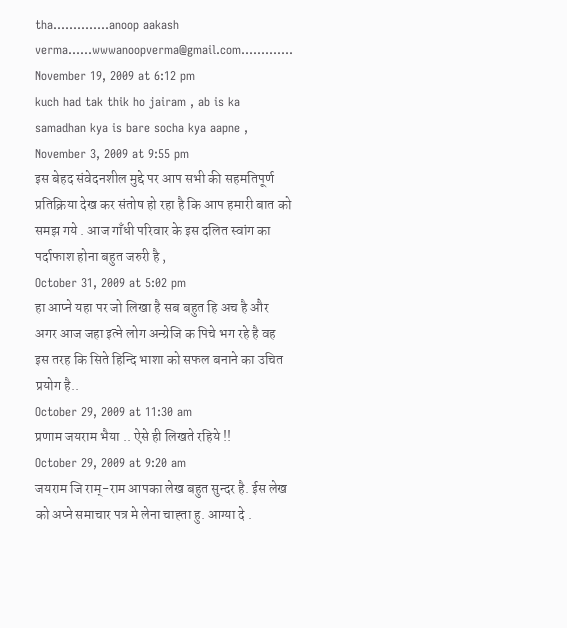tha…………..anoop aakash verma……wwwanoopverma@gmail.com………….
November 19, 2009 at 6:12 pm
kuch had tak thik ho jairam , ab is ka samadhan kya is bare socha kya aapne ,
November 3, 2009 at 9:55 pm
इस बेहद संवेदनशील मुद्दे पर आप सभी की सहमतिपूर्ण प्रतिक्रिया देख कर संतोष हो रहा है कि आप हमारी बात को समझ गये . आज गाँधी परिवार के इस दलित स्वांग का पर्दाफाश होना बहुत जरुरी है ,
October 31, 2009 at 5:02 pm
हा आप्ने यहा पर जो लिखा है सब बहुत हि अच है और अगर आज जहा इत्ने लोग अन्ग्रेजि क पिचे भग रहे है वह इस तरह कि सिते हिन्दि भाशा को सफल बनाने का उचित प्रयोग है..
October 29, 2009 at 11:30 am
प्रणाम जयराम भैया .. ऐसे ही लिखते रहिये !!
October 29, 2009 at 9:20 am
जयराम जि राम्-राम आपका लेख बहुत सुन्दर है. ईस लेख को अप्ने समाचार पत्र मे लेना चाह्ता हु. आग्या दे .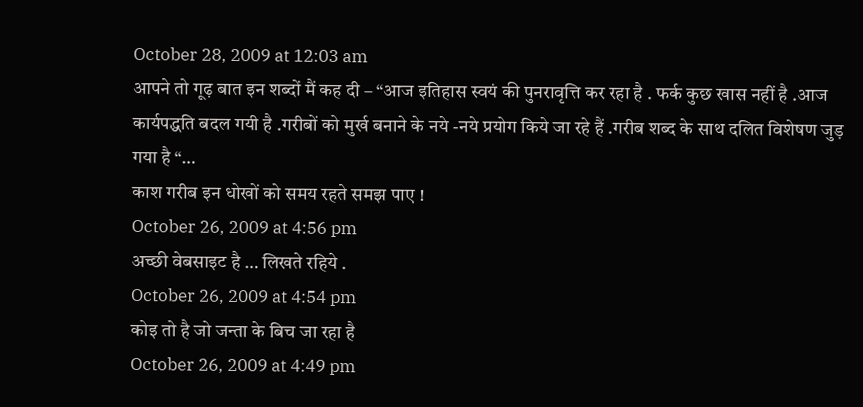October 28, 2009 at 12:03 am
आपने तो गूढ़ बात इन शब्दों मैं कह दी – “आज इतिहास स्वयं की पुनरावृत्ति कर रहा है . फर्क कुछ खास नहीं है .आज कार्यपद्धति बदल गयी है .गरीबों को मुर्ख बनाने के नये -नये प्रयोग किये जा रहे हैं .गरीब शब्द के साथ दलित विशेषण जुड़ गया है “…
काश गरीब इन धोखों को समय रहते समझ पाए !
October 26, 2009 at 4:56 pm
अच्छी वेबसाइट है … लिखते रहिये .
October 26, 2009 at 4:54 pm
कोइ तो है जो जन्ता के बिच जा रहा है
October 26, 2009 at 4:49 pm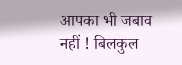आपका भी जबाव नहीं ! बिलकुल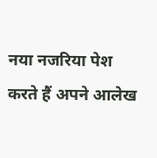नया नजरिया पेश करते हैं अपने आलेख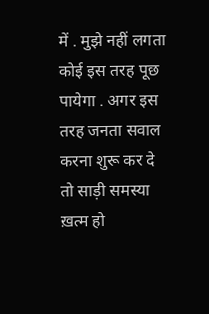में . मुझे नहीं लगता कोई इस तरह पूछ पायेगा . अगर इस तरह जनता सवाल करना शुरू कर दे तो साड़ी समस्या ख़त्म हो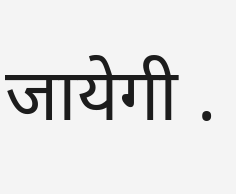जायेगी .